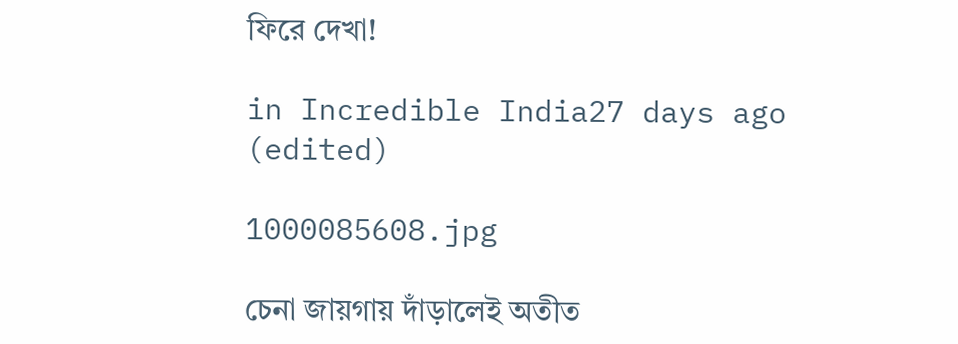ফিরে দেখা!

in Incredible India27 days ago (edited)

1000085608.jpg

চেনা জায়গায় দাঁড়ালেই অতীত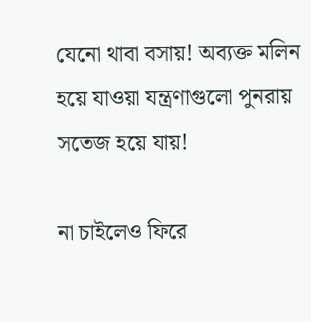যেনো থাবা বসায়! অব্যক্ত মলিন হয়ে যাওয়া যন্ত্রণাগুলো পুনরায় সতেজ হয়ে যায়!

না চাইলেও ফিরে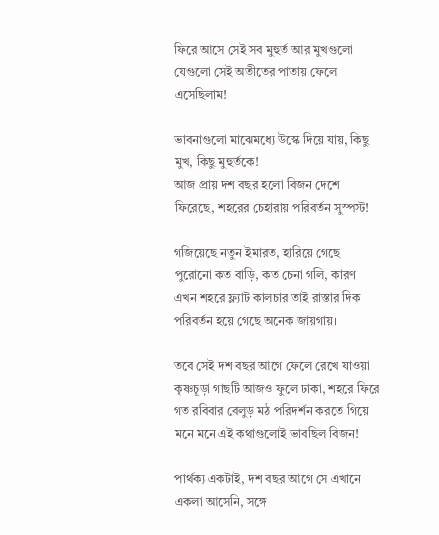ফিরে আসে সেই সব মুহুর্ত আর মুখগুলো যেগুলো সেই অতীতের পাতায় ফেলে এসেছিলাম!

ভাবনাগুলো মাঝেমধ্যে উস্কে দিয়ে যায়, কিছু মুখ, কিছু মুহুর্তকে!
আজ প্রায় দশ বছর হলো বিজন দেশে ফিরেছে, শহরের চেহারায় পরিবর্তন সুস্পস্ট!

গজিয়েছে নতুন ইমারত, হারিয়ে গেছে পুরোনো কত বাড়ি, কত চেনা গলি, কারণ এখন শহরে ফ্ল্যাট কালচার তাই রাস্তার দিক পরিবর্তন হয়ে গেছে অনেক জায়গায়।

তবে সেই দশ বছর আগে ফেলে রেখে যাওয়া কৃষ্ণচূড়া গাছটি আজও ফুলে ঢাকা, শহরে ফিরে গত রবিবার বেলুড় মঠ পরিদর্শন করতে গিয়ে মনে মনে এই কথাগুলোই ভাবছিল বিজন!

পার্থক্য একটাই, দশ বছর আগে সে এখানে একলা আসেনি, সঙ্গে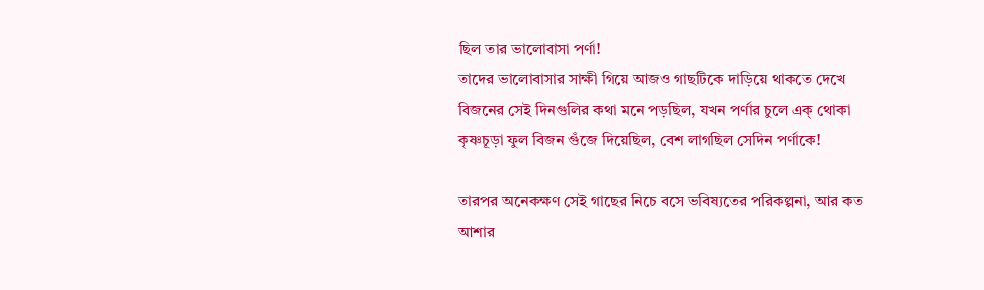ছিল তার ভালোবাসা পর্ণা!
তাদের ভালোবাসার সাক্ষী গিয়ে আজও গাছটিকে দাড়িয়ে থাকতে দেখে বিজনের সেই দিনগুলির কথা মনে পড়ছিল, যখন পর্ণার চুলে এক্ থোকা কৃষ্ণচূড়া ফুল বিজন গুঁজে দিয়েছিল, বেশ লাগছিল সেদিন পর্ণাকে!

তারপর অনেকক্ষণ সেই গাছের নিচে বসে ভবিষ্যতের পরিকল্পনা, আর কত আশার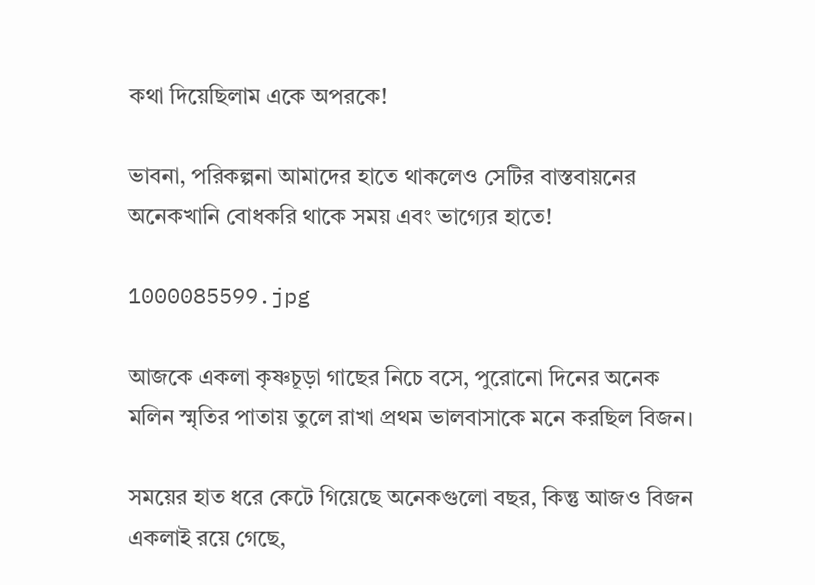কথা দিয়েছিলাম একে অপরকে!

ভাবনা, পরিকল্পনা আমাদের হাতে থাকলেও সেটির বাস্তবায়নের অনেকখানি বোধকরি থাকে সময় এবং ভাগ্যের হাতে!

1000085599.jpg

আজকে একলা কৃষ্ণচূড়া গাছের নিচে বসে, পুরোনো দিনের অনেক মলিন স্মৃতির পাতায় তুলে রাখা প্রথম ভালবাসাকে মনে করছিল বিজন।

সময়ের হাত ধরে কেটে গিয়েছে অনেকগুলো বছর, কিন্তু আজও বিজন একলাই রয়ে গেছে,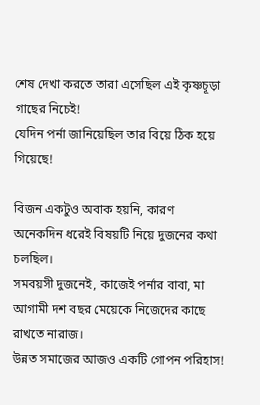শেষ দেখা করতে তারা এসেছিল এই কৃষ্ণচূড়া গাছের নিচেই!
যেদিন পর্না জানিয়েছিল তার বিয়ে ঠিক হয়ে গিয়েছে!

বিজন একটুও অবাক হয়নি, কারণ অনেকদিন ধরেই বিষয়টি নিয়ে দুজনের কথা চলছিল।
সমবয়সী দুজনেই, কাজেই পর্নার বাবা, মা আগামী দশ বছর মেয়েকে নিজেদের কাছে রাখতে নারাজ।
উন্নত সমাজের আজও একটি গোপন পরিহাস!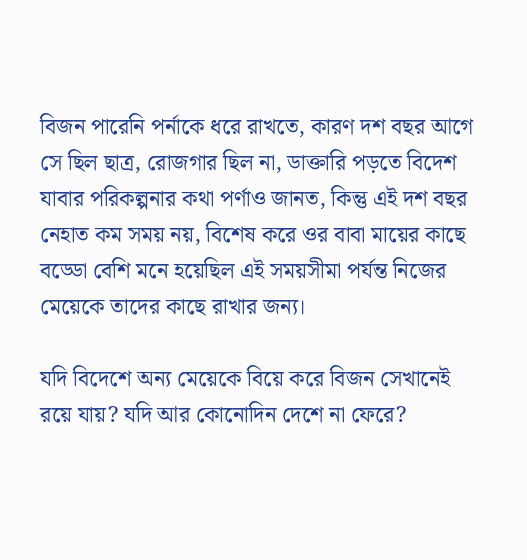বিজন পারেনি পর্নাকে ধরে রাখতে, কারণ দশ বছর আগে সে ছিল ছাত্র, রোজগার ছিল না, ডাক্তারি পড়তে বিদেশ যাবার পরিকল্পনার কথা পর্ণাও জানত, কিন্তু এই দশ বছর নেহাত কম সময় নয়, বিশেষ করে ওর বাবা মায়ের কাছে বড্ডো বেশি মনে হয়েছিল এই সময়সীমা পর্যন্ত নিজের মেয়েকে তাদের কাছে রাখার জন্য।

যদি বিদেশে অন্য মেয়েকে বিয়ে করে বিজন সেখানেই রয়ে যায়? যদি আর কোনোদিন দেশে না ফেরে?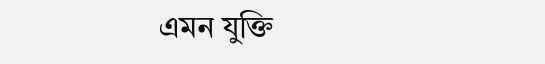এমন যুক্তি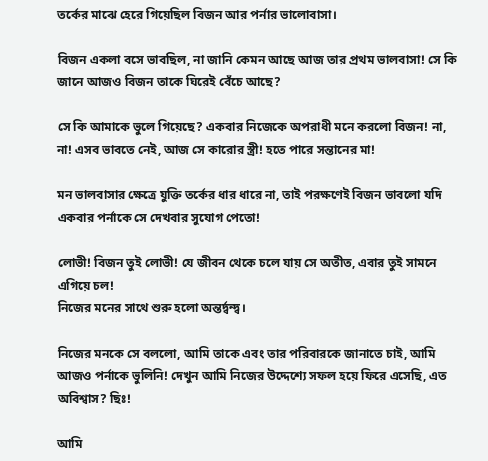তর্কের মাঝে হেরে গিয়েছিল বিজন আর পর্নার ভালোবাসা।

বিজন একলা বসে ভাবছিল, না জানি কেমন আছে আজ তার প্রথম ভালবাসা! সে কি জানে আজও বিজন তাকে ঘিরেই বেঁচে আছে?

সে কি আমাকে ভুলে গিয়েছে? একবার নিজেকে অপরাধী মনে করলো বিজন! না, না! এসব ভাবতে নেই, আজ সে কারোর স্ত্রী! হতে পারে সন্তানের মা!

মন ভালবাসার ক্ষেত্রে যুক্তি তর্কের ধার ধারে না, তাই পরক্ষণেই বিজন ভাবলো যদি একবার পর্নাকে সে দেখবার সুযোগ পেতো!

লোভী! বিজন তুই লোভী! যে জীবন থেকে চলে যায় সে অতীত, এবার তুই সামনে এগিয়ে চল!
নিজের মনের সাথে শুরু হলো অন্তর্দ্বন্দ্ব।

নিজের মনকে সে বললো, আমি তাকে এবং তার পরিবারকে জানাতে চাই, আমি আজও পর্নাকে ভুলিনি! দেখুন আমি নিজের উদ্দেশ্যে সফল হয়ে ফিরে এসেছি, এত অবিশ্বাস? ছিঃ!

আমি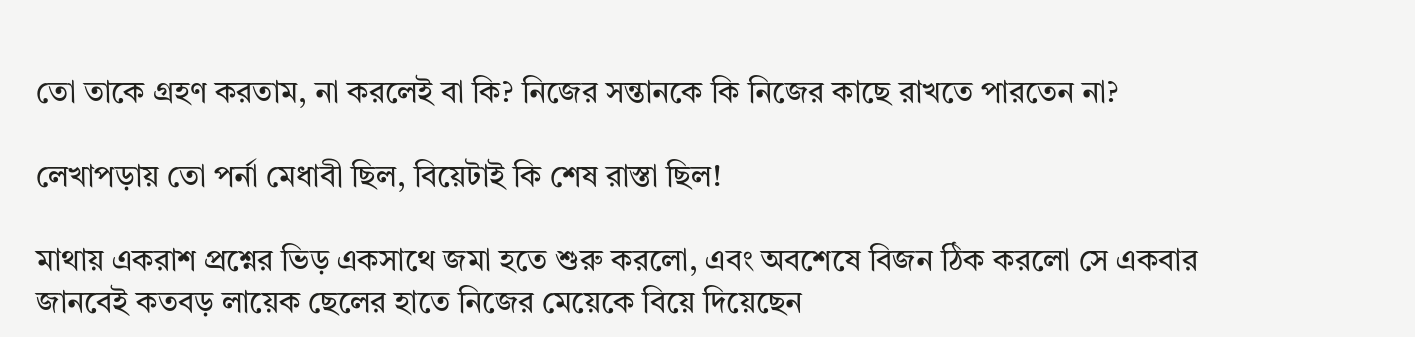তো তাকে গ্রহণ করতাম, না করলেই বা কি? নিজের সন্তানকে কি নিজের কাছে রাখতে পারতেন না?

লেখাপড়ায় তো পর্না মেধাবী ছিল, বিয়েটাই কি শেষ রাস্তা ছিল!

মাথায় একরাশ প্রশ্নের ভিড় একসাথে জমা হতে শুরু করলো, এবং অবশেষে বিজন ঠিক করলো সে একবার জানবেই কতবড় লায়েক ছেলের হাতে নিজের মেয়েকে বিয়ে দিয়েছেন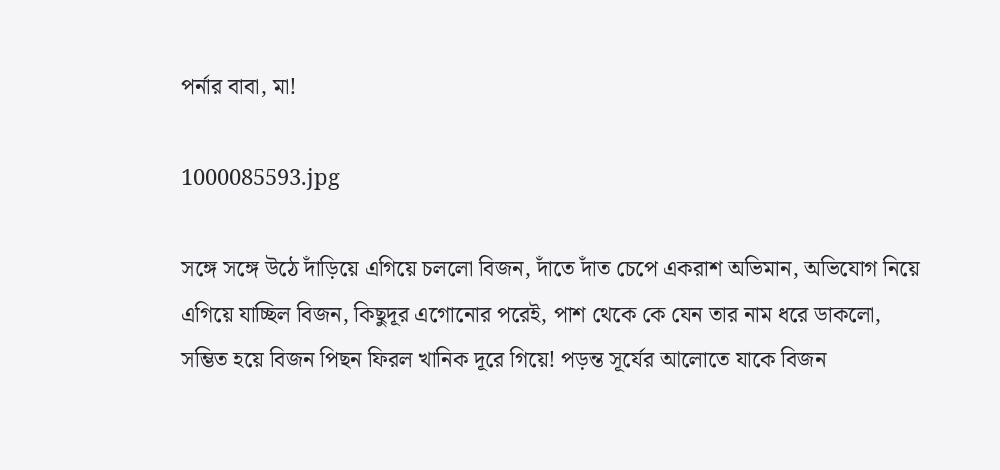পর্নার বাবা, মা!

1000085593.jpg

সঙ্গে সঙ্গে উঠে দাঁড়িয়ে এগিয়ে চললো বিজন, দাঁতে দাঁত চেপে একরাশ অভিমান, অভিযোগ নিয়ে এগিয়ে যাচ্ছিল বিজন, কিছুদূর এগোনোর পরেই, পাশ থেকে কে যেন তার নাম ধরে ডাকলো, সম্ভিত হয়ে বিজন পিছন ফিরল খানিক দূরে গিয়ে! পড়ন্ত সূর্যের আলোতে যাকে বিজন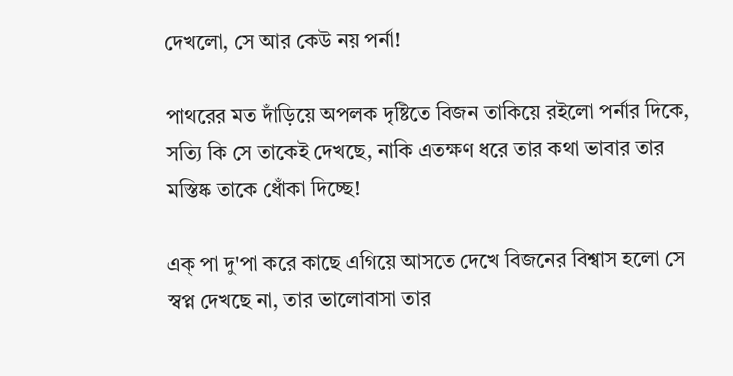দেখলো, সে আর কেউ নয় পর্না!

পাথরের মত দাঁড়িয়ে অপলক দৃষ্টিতে বিজন তাকিয়ে রইলো পর্নার দিকে, সত্যি কি সে তাকেই দেখছে, নাকি এতক্ষণ ধরে তার কথা ভাবার তার মস্তিষ্ক তাকে ধোঁকা দিচ্ছে!

এক্ পা দু'পা করে কাছে এগিয়ে আসতে দেখে বিজনের বিশ্বাস হলো সে স্বপ্ন দেখছে না, তার ভালোবাসা তার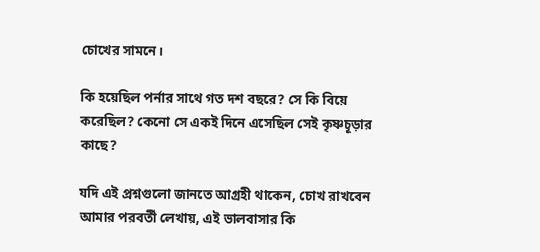চোখের সামনে।

কি হয়েছিল পর্নার সাথে গত দশ বছরে? সে কি বিয়ে করেছিল? কেনো সে একই দিনে এসেছিল সেই কৃষ্ণচূড়ার কাছে?

যদি এই প্রশ্নগুলো জানতে আগ্রহী থাকেন, চোখ রাখবেন আমার পরবর্তী লেখায়, এই ভালবাসার কি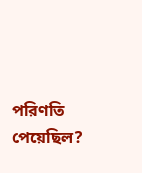পরিণতি পেয়েছিল?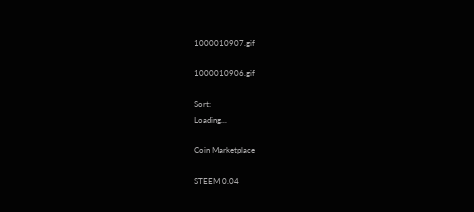1000010907.gif

1000010906.gif

Sort:
Loading...

Coin Marketplace

STEEM 0.04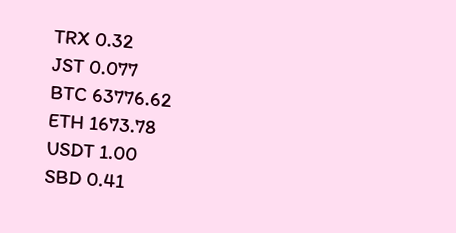TRX 0.32
JST 0.077
BTC 63776.62
ETH 1673.78
USDT 1.00
SBD 0.41